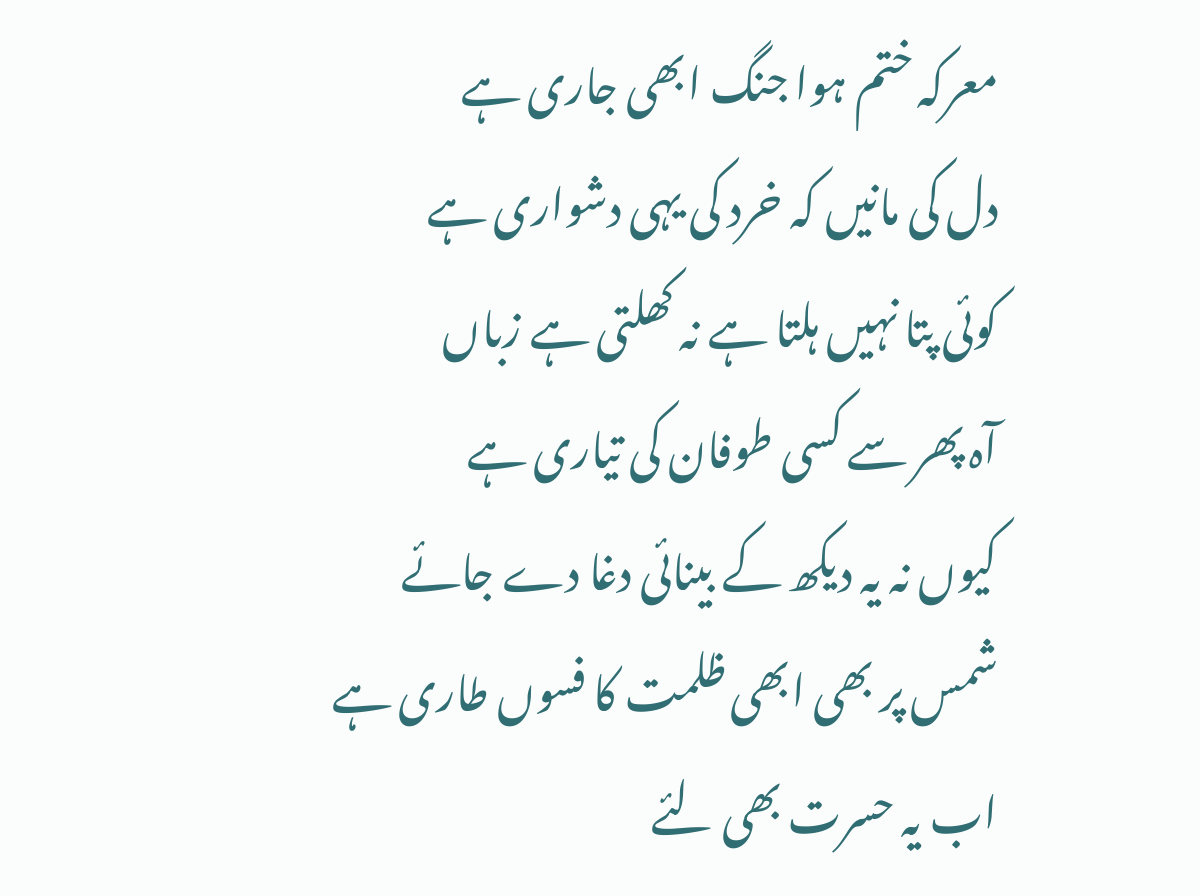معرکہ ختم ہوا جنگ ابھی جاری ہے
دل کی مانیں کہ خرد کی یہی دشواری ہے
کوئی پتا نہیں ہلتا ہے نہ کھلتی ہے زباں
آہ پھر سے کسی طوفان کی تیاری ہے
کیوں نہ یہ دیکھ کے بینائی دغا دے جائے
شمس پر بھی ابھی ظلمت کا فسوں طاری ہے
اب یہ حسرت بھی لئے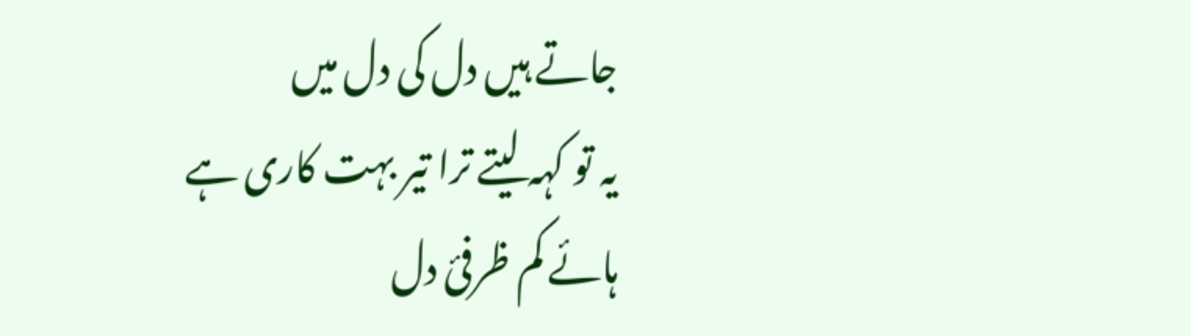جاتے ہیں دل کی دل میں
یہ تو کہہ لیتے ترا تیر بہت کاری ہے
ہائے کم ظرفیٔ دل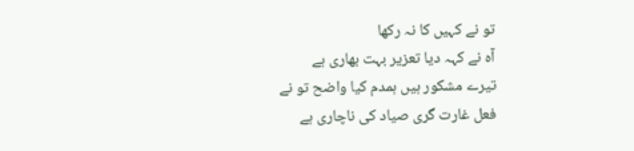تو نے کہیں کا نہ رکھا
آہ نے کہہ دیا تعزیر بہت بھاری ہے
تیرے مشکور ہیں ہمدم کیا واضح تو نے
فعل غارت گری صیاد کی ناچاری ہے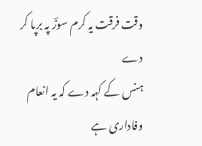وقت فرقت یہ کرم سوزؔ پہ برپا کر دے
ہنس کے کہہ دے کہ یہ انعام وفاداری ہے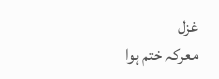غزل
معرکہ ختم ہوا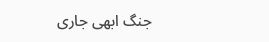جنگ ابھی جاری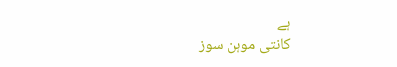ہے
کانتی موہن سوز